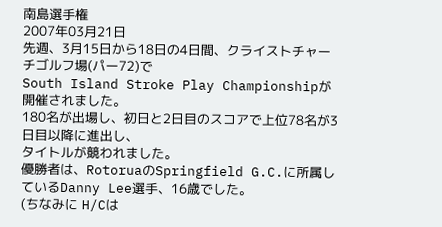南島選手権
2007年03月21日
先週、3月15日から18日の4日間、クライストチャーチゴルフ場(パー72)で
South Island Stroke Play Championshipが開催されました。
180名が出場し、初日と2日目のスコアで上位78名が3日目以降に進出し、
タイトルが競われました。
優勝者は、RotoruaのSpringfield G.C.に所属しているDanny Lee選手、16歳でした。
(ちなみに H/Cは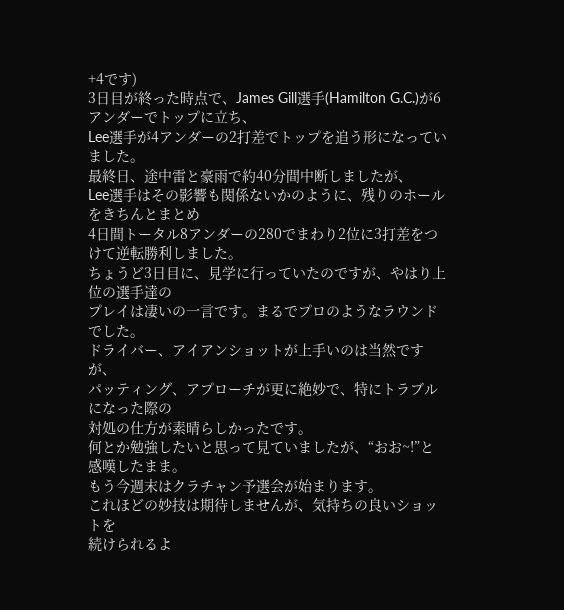+4です)
3日目が終った時点で、James Gill選手(Hamilton G.C.)が6アンダーでトップに立ち、
Lee選手が4アンダーの2打差でトップを追う形になっていました。
最終日、途中雷と豪雨で約40分間中断しましたが、
Lee選手はその影響も関係ないかのように、残りのホールをきちんとまとめ
4日間トータル8アンダーの280でまわり2位に3打差をつけて逆転勝利しました。
ちょうど3日目に、見学に行っていたのですが、やはり上位の選手達の
プレイは凄いの一言です。まるでプロのようなラウンドでした。
ドライバー、アイアンショットが上手いのは当然ですが、
パッティング、アプローチが更に絶妙で、特にトラブルになった際の
対処の仕方が素晴らしかったです。
何とか勉強したいと思って見ていましたが、“おお~!”と感嘆したまま。
もう今週末はクラチャン予選会が始まります。
これほどの妙技は期待しませんが、気持ちの良いショットを
続けられるよ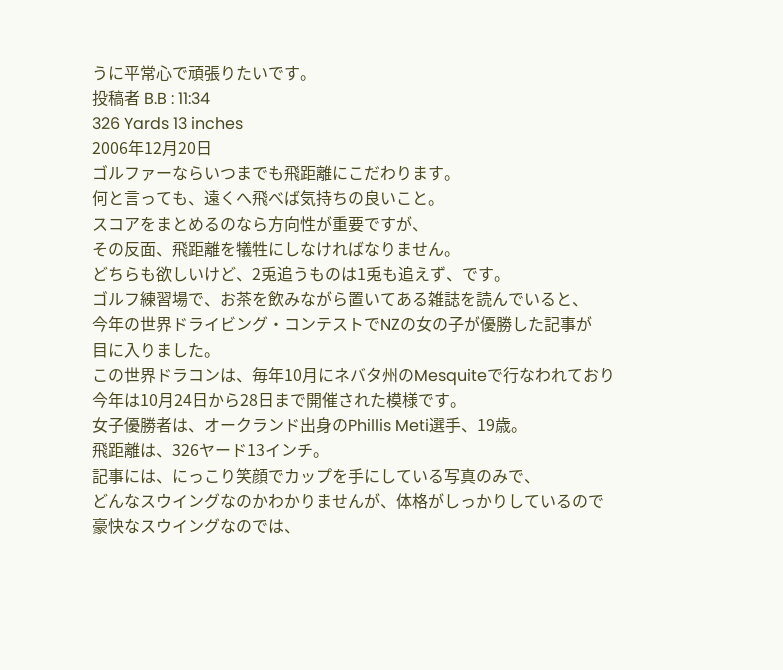うに平常心で頑張りたいです。
投稿者 B.B : 11:34
326 Yards 13 inches
2006年12月20日
ゴルファーならいつまでも飛距離にこだわります。
何と言っても、遠くへ飛べば気持ちの良いこと。
スコアをまとめるのなら方向性が重要ですが、
その反面、飛距離を犠牲にしなければなりません。
どちらも欲しいけど、2兎追うものは1兎も追えず、です。
ゴルフ練習場で、お茶を飲みながら置いてある雑誌を読んでいると、
今年の世界ドライビング・コンテストでNZの女の子が優勝した記事が
目に入りました。
この世界ドラコンは、毎年10月にネバタ州のMesquiteで行なわれており
今年は10月24日から28日まで開催された模様です。
女子優勝者は、オークランド出身のPhillis Meti選手、19歳。
飛距離は、326ヤード13インチ。
記事には、にっこり笑顔でカップを手にしている写真のみで、
どんなスウイングなのかわかりませんが、体格がしっかりしているので
豪快なスウイングなのでは、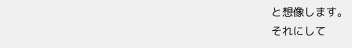と想像します。
それにして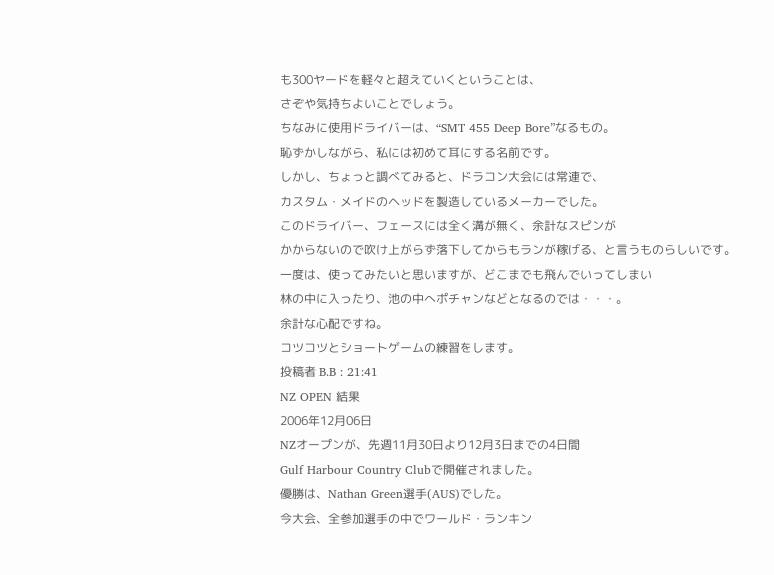も300ヤードを軽々と超えていくということは、
さぞや気持ちよいことでしょう。
ちなみに使用ドライバーは、“SMT 455 Deep Bore”なるもの。
恥ずかしながら、私には初めて耳にする名前です。
しかし、ちょっと調べてみると、ドラコン大会には常連で、
カスタム・メイドのヘッドを製造しているメーカーでした。
このドライバー、フェースには全く溝が無く、余計なスピンが
かからないので吹け上がらず落下してからもランが稼げる、と言うものらしいです。
一度は、使ってみたいと思いますが、どこまでも飛んでいってしまい
林の中に入ったり、池の中へポチャンなどとなるのでは・・・。
余計な心配ですね。
コツコツとショートゲームの練習をします。
投稿者 B.B : 21:41
NZ OPEN 結果
2006年12月06日
NZオープンが、先週11月30日より12月3日までの4日間
Gulf Harbour Country Clubで開催されました。
優勝は、Nathan Green選手(AUS)でした。
今大会、全参加選手の中でワールド・ランキン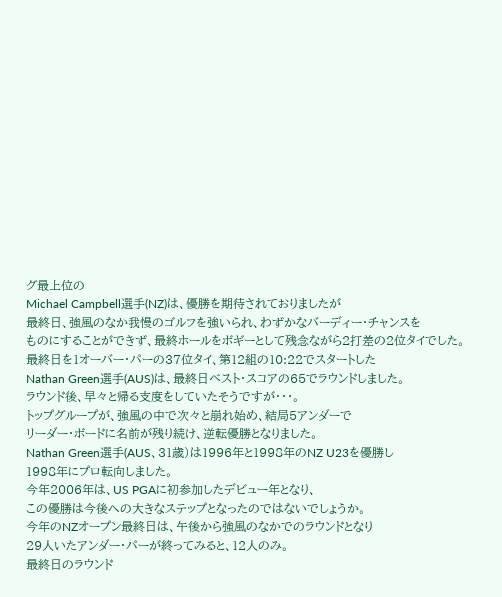グ最上位の
Michael Campbell選手(NZ)は、優勝を期待されておりましたが
最終日、強風のなか我慢のゴルフを強いられ、わずかなバーディー・チャンスを
ものにすることができず、最終ホールをボギーとして残念ながら2打差の2位タイでした。
最終日を1オーバー・パーの37位タイ、第12組の10:22でスタートした
Nathan Green選手(AUS)は、最終日ベスト・スコアの65でラウンドしました。
ラウンド後、早々と帰る支度をしていたそうですが・・・。
トップグループが、強風の中で次々と崩れ始め、結局5アンダーで
リーダー・ボードに名前が残り続け、逆転優勝となりました。
Nathan Green選手(AUS、31歳)は1996年と1998年のNZ U23を優勝し
1998年にプロ転向しました。
今年2006年は、US PGAに初参加したデビュー年となり、
この優勝は今後への大きなステップとなったのではないでしょうか。
今年のNZオープン最終日は、午後から強風のなかでのラウンドとなり
29人いたアンダー・パーが終ってみると、12人のみ。
最終日のラウンド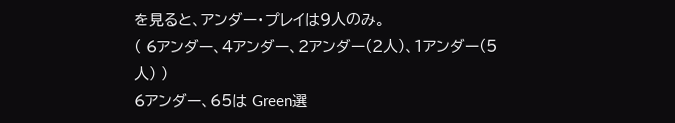を見ると、アンダー・プレイは9人のみ。
( 6アンダー、4アンダー、2アンダー(2人)、1アンダー(5人) )
6アンダー、65は Green選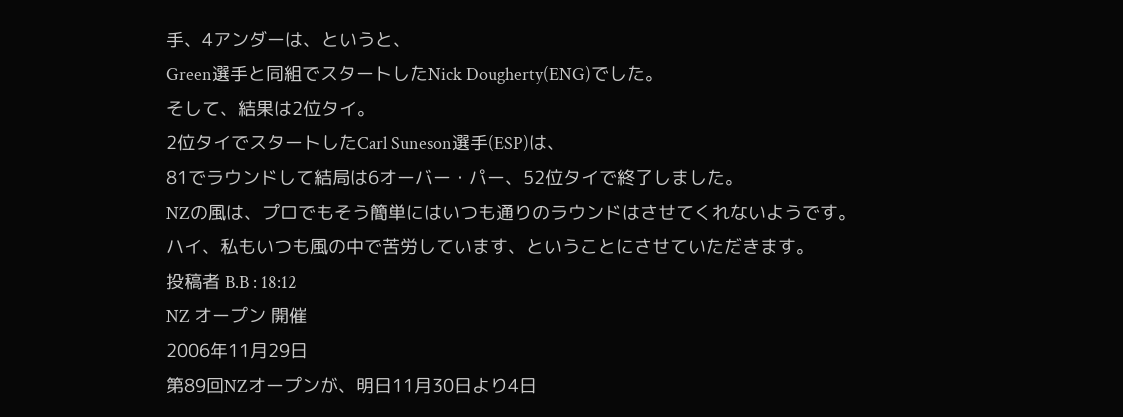手、4アンダーは、というと、
Green選手と同組でスタートしたNick Dougherty(ENG)でした。
そして、結果は2位タイ。
2位タイでスタートしたCarl Suneson選手(ESP)は、
81でラウンドして結局は6オーバー・パー、52位タイで終了しました。
NZの風は、プロでもそう簡単にはいつも通りのラウンドはさせてくれないようです。
ハイ、私もいつも風の中で苦労しています、ということにさせていただきます。
投稿者 B.B : 18:12
NZ オープン 開催
2006年11月29日
第89回NZオープンが、明日11月30日より4日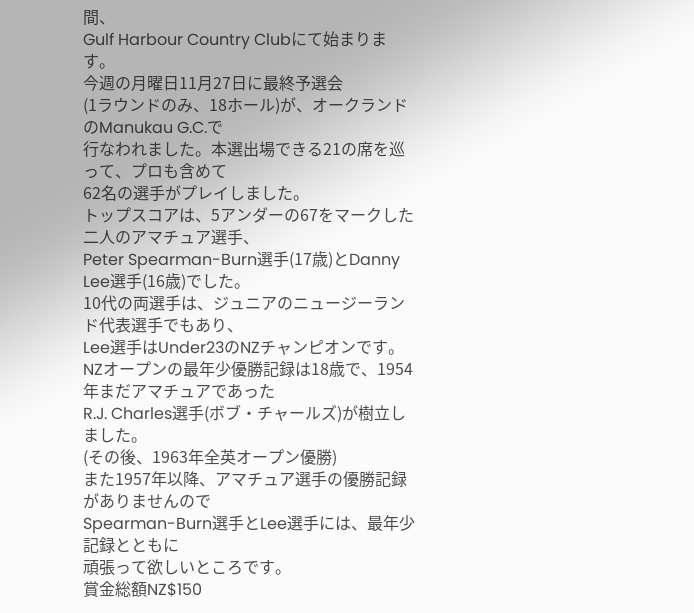間、
Gulf Harbour Country Clubにて始まります。
今週の月曜日11月27日に最終予選会
(1ラウンドのみ、18ホール)が、オークランドのManukau G.C.で
行なわれました。本選出場できる21の席を巡って、プロも含めて
62名の選手がプレイしました。
トップスコアは、5アンダーの67をマークした二人のアマチュア選手、
Peter Spearman-Burn選手(17歳)とDanny Lee選手(16歳)でした。
10代の両選手は、ジュニアのニュージーランド代表選手でもあり、
Lee選手はUnder23のNZチャンピオンです。
NZオープンの最年少優勝記録は18歳で、1954年まだアマチュアであった
R.J. Charles選手(ボブ・チャールズ)が樹立しました。
(その後、1963年全英オープン優勝)
また1957年以降、アマチュア選手の優勝記録がありませんので
Spearman-Burn選手とLee選手には、最年少記録とともに
頑張って欲しいところです。
賞金総額NZ$150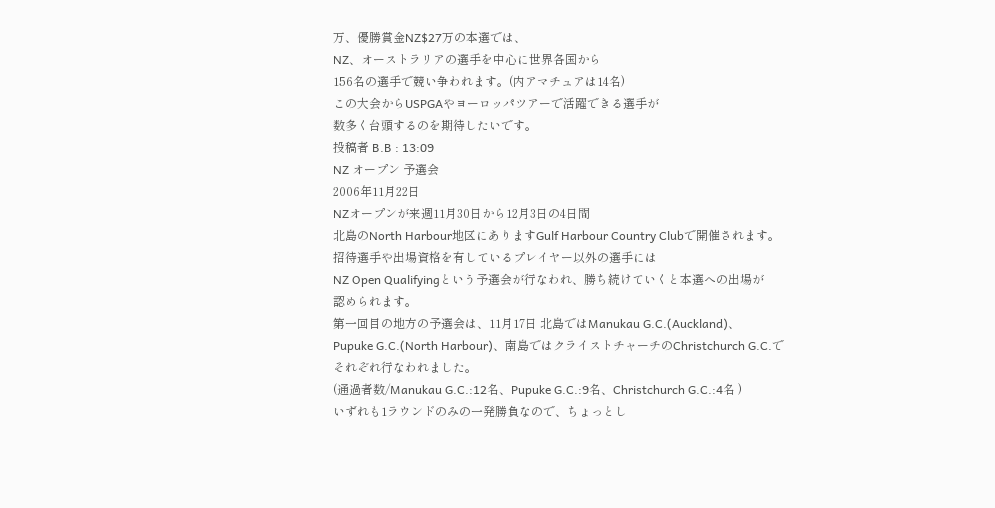万、優勝賞金NZ$27万の本選では、
NZ、オーストラリアの選手を中心に世界各国から
156名の選手で競い争われます。(内アマチュアは14名)
この大会からUSPGAやヨーロッパツアーで活躍できる選手が
数多く台頭するのを期待したいです。
投稿者 B.B : 13:09
NZ オープン 予選会
2006年11月22日
NZオープンが来週11月30日から12月3日の4日間
北島のNorth Harbour地区にありますGulf Harbour Country Clubで開催されます。
招待選手や出場資格を有しているプレイヤー以外の選手には
NZ Open Qualifyingという予選会が行なわれ、勝ち続けていくと本選への出場が
認められます。
第一回目の地方の予選会は、11月17日 北島ではManukau G.C.(Auckland)、
Pupuke G.C.(North Harbour)、南島ではクライストチャーチのChristchurch G.C.で
それぞれ行なわれました。
(通過者数/Manukau G.C.:12名、Pupuke G.C.:9名、Christchurch G.C.:4名 )
いずれも1ラウンドのみの一発勝負なので、ちょっとし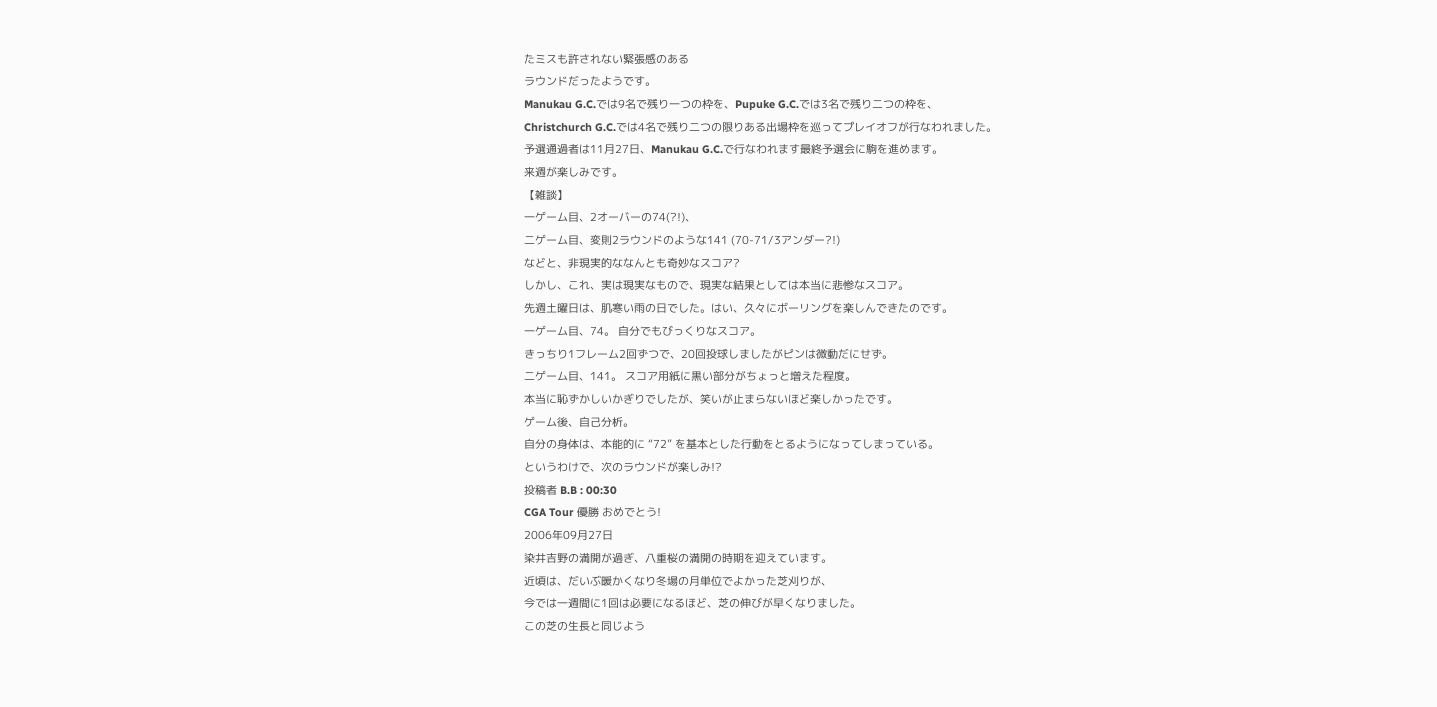たミスも許されない緊張感のある
ラウンドだったようです。
Manukau G.C.では9名で残り一つの枠を、Pupuke G.C.では3名で残り二つの枠を、
Christchurch G.C.では4名で残り二つの限りある出場枠を巡ってプレイオフが行なわれました。
予選通過者は11月27日、Manukau G.C.で行なわれます最終予選会に駒を進めます。
来週が楽しみです。
【雑談】
一ゲーム目、2オーバーの74(?!)、
二ゲーム目、変則2ラウンドのような141 (70-71/3アンダー?!)
などと、非現実的ななんとも奇妙なスコア?
しかし、これ、実は現実なもので、現実な結果としては本当に悲惨なスコア。
先週土曜日は、肌寒い雨の日でした。はい、久々にボーリングを楽しんできたのです。
一ゲーム目、74。 自分でもびっくりなスコア。
きっちり1フレーム2回ずつで、20回投球しましたがピンは微動だにせず。
二ゲーム目、141。 スコア用紙に黒い部分がちょっと増えた程度。
本当に恥ずかしいかぎりでしたが、笑いが止まらないほど楽しかったです。
ゲーム後、自己分析。
自分の身体は、本能的に “72” を基本とした行動をとるようになってしまっている。
というわけで、次のラウンドが楽しみ!?
投稿者 B.B : 00:30
CGA Tour 優勝 おめでとう!
2006年09月27日
染井吉野の満開が過ぎ、八重桜の満開の時期を迎えています。
近頃は、だいぶ暖かくなり冬場の月単位でよかった芝刈りが、
今では一週間に1回は必要になるほど、芝の伸びが早くなりました。
この芝の生長と同じよう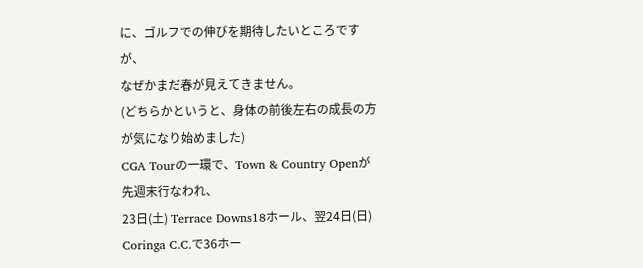に、ゴルフでの伸びを期待したいところですが、
なぜかまだ春が見えてきません。
(どちらかというと、身体の前後左右の成長の方が気になり始めました)
CGA Tourの一環で、Town & Country Openが先週末行なわれ、
23日(土) Terrace Downs18ホール、翌24日(日) Coringa C.C.で36ホー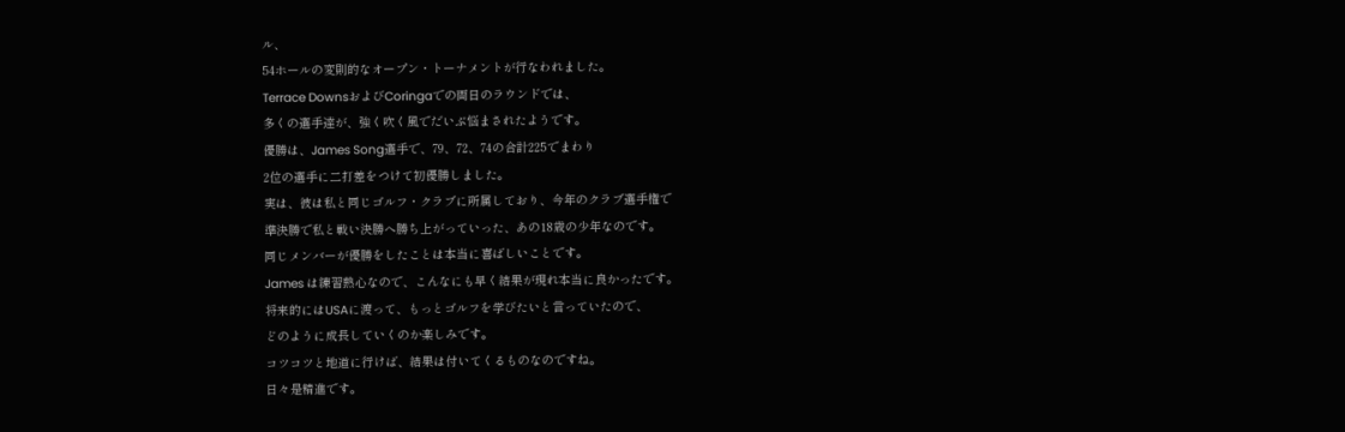ル、
54ホールの変則的なオープン・トーナメントが行なわれました。
Terrace DownsおよびCoringaでの両日のラウンドでは、
多くの選手達が、強く吹く風でだいぶ悩まされたようです。
優勝は、James Song選手で、79、72、74の合計225でまわり
2位の選手に二打差をつけて初優勝しました。
実は、彼は私と同じゴルフ・クラブに所属しており、今年のクラブ選手権で
準決勝で私と戦い決勝へ勝ち上がっていった、あの18歳の少年なのです。
同じメンバーが優勝をしたことは本当に喜ばしいことです。
James は練習熱心なので、こんなにも早く結果が現れ本当に良かったです。
将来的にはUSAに渡って、もっとゴルフを学びたいと言っていたので、
どのように成長していくのか楽しみです。
コツコツと地道に行けば、結果は付いてくるものなのですね。
日々是精進です。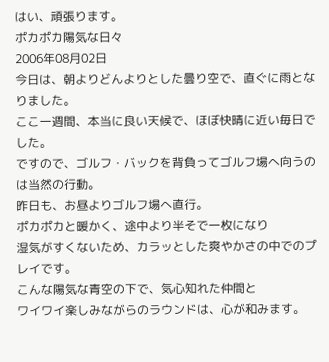はい、頑張ります。
ポカポカ陽気な日々
2006年08月02日
今日は、朝よりどんよりとした曇り空で、直ぐに雨となりました。
ここ一週間、本当に良い天候で、ほぼ快晴に近い毎日でした。
ですので、ゴルフ・バックを背負ってゴルフ場へ向うのは当然の行動。
昨日も、お昼よりゴルフ場へ直行。
ポカポカと暖かく、途中より半そで一枚になり
湿気がすくないため、カラッとした爽やかさの中でのプレイです。
こんな陽気な青空の下で、気心知れた仲間と
ワイワイ楽しみながらのラウンドは、心が和みます。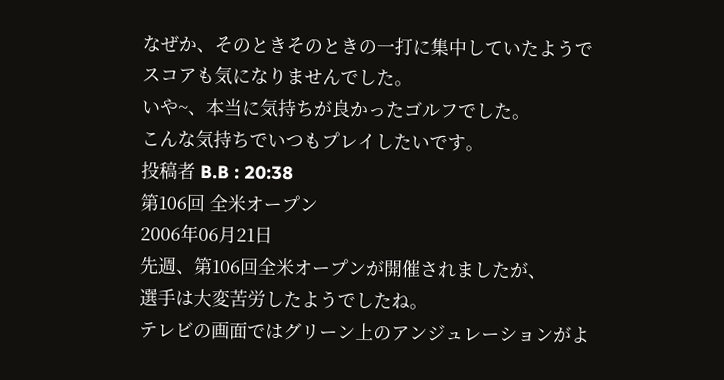なぜか、そのときそのときの一打に集中していたようで
スコアも気になりませんでした。
いや~、本当に気持ちが良かったゴルフでした。
こんな気持ちでいつもプレイしたいです。
投稿者 B.B : 20:38
第106回 全米オープン
2006年06月21日
先週、第106回全米オープンが開催されましたが、
選手は大変苦労したようでしたね。
テレビの画面ではグリーン上のアンジュレーションがよ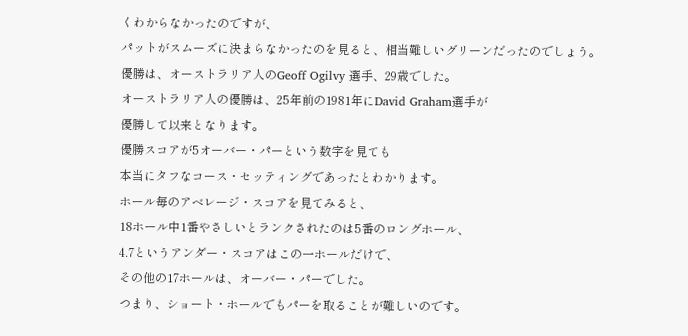くわからなかったのですが、
パットがスムーズに決まらなかったのを見ると、相当難しいグリーンだったのでしょう。
優勝は、オーストラリア人のGeoff Ogilvy 選手、29歳でした。
オーストラリア人の優勝は、25年前の1981年にDavid Graham選手が
優勝して以来となります。
優勝スコアが5オーバー・パーという数字を見ても
本当にタフなコース・セッティングであったとわかります。
ホール毎のアベレージ・スコアを見てみると、
18ホール中1番やさしいとランクされたのは5番のロングホール、
4.7というアンダー・スコアはこの一ホールだけで、
その他の17ホールは、オーバー・パーでした。
つまり、ショート・ホールでもパーを取ることが難しいのです。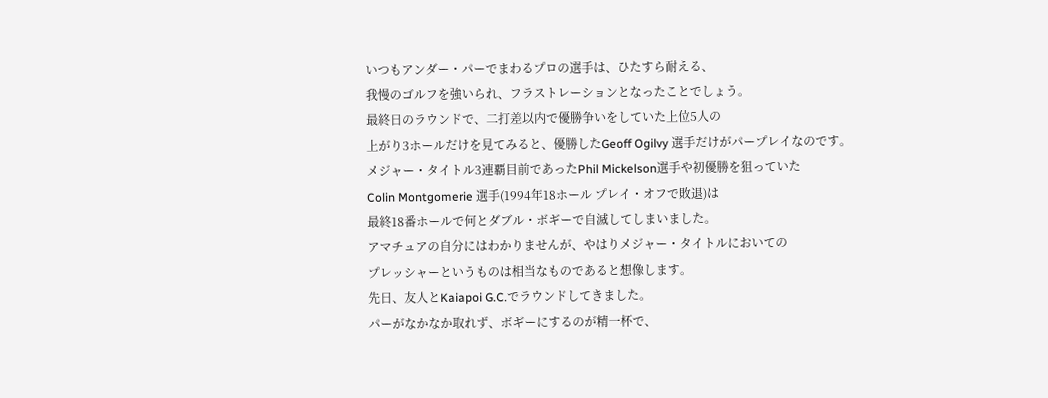いつもアンダー・パーでまわるプロの選手は、ひたすら耐える、
我慢のゴルフを強いられ、フラストレーションとなったことでしょう。
最終日のラウンドで、二打差以内で優勝争いをしていた上位5人の
上がり3ホールだけを見てみると、優勝したGeoff Ogilvy 選手だけがパープレイなのです。
メジャー・タイトル3連覇目前であったPhil Mickelson選手や初優勝を狙っていた
Colin Montgomerie 選手(1994年18ホール プレイ・オフで敗退)は
最終18番ホールで何とダブル・ボギーで自滅してしまいました。
アマチュアの自分にはわかりませんが、やはりメジャー・タイトルにおいての
プレッシャーというものは相当なものであると想像します。
先日、友人とKaiapoi G.C.でラウンドしてきました。
パーがなかなか取れず、ボギーにするのが精一杯で、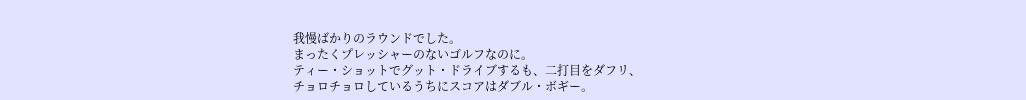我慢ばかりのラウンドでした。
まったくプレッシャーのないゴルフなのに。
ティー・ショットでグット・ドライブするも、二打目をダフリ、
チョロチョロしているうちにスコアはダブル・ボギー。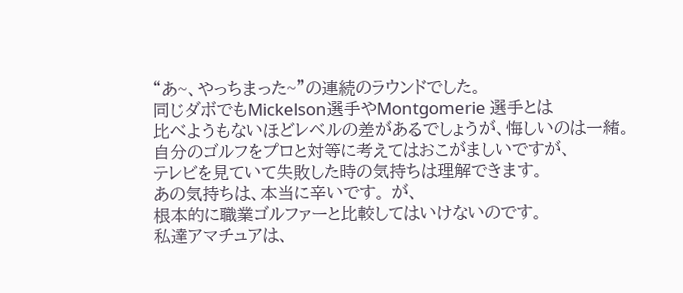“あ~、やっちまった~”の連続のラウンドでした。
同じダボでもMickelson選手やMontgomerie 選手とは
比べようもないほどレベルの差があるでしょうが、悔しいのは一緒。
自分のゴルフをプロと対等に考えてはおこがましいですが、
テレビを見ていて失敗した時の気持ちは理解できます。
あの気持ちは、本当に辛いです。 が、
根本的に職業ゴルファーと比較してはいけないのです。
私達アマチュアは、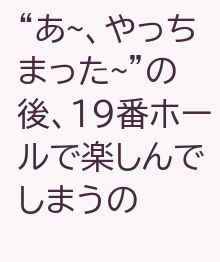“あ~、やっちまった~”の後、19番ホールで楽しんでしまうの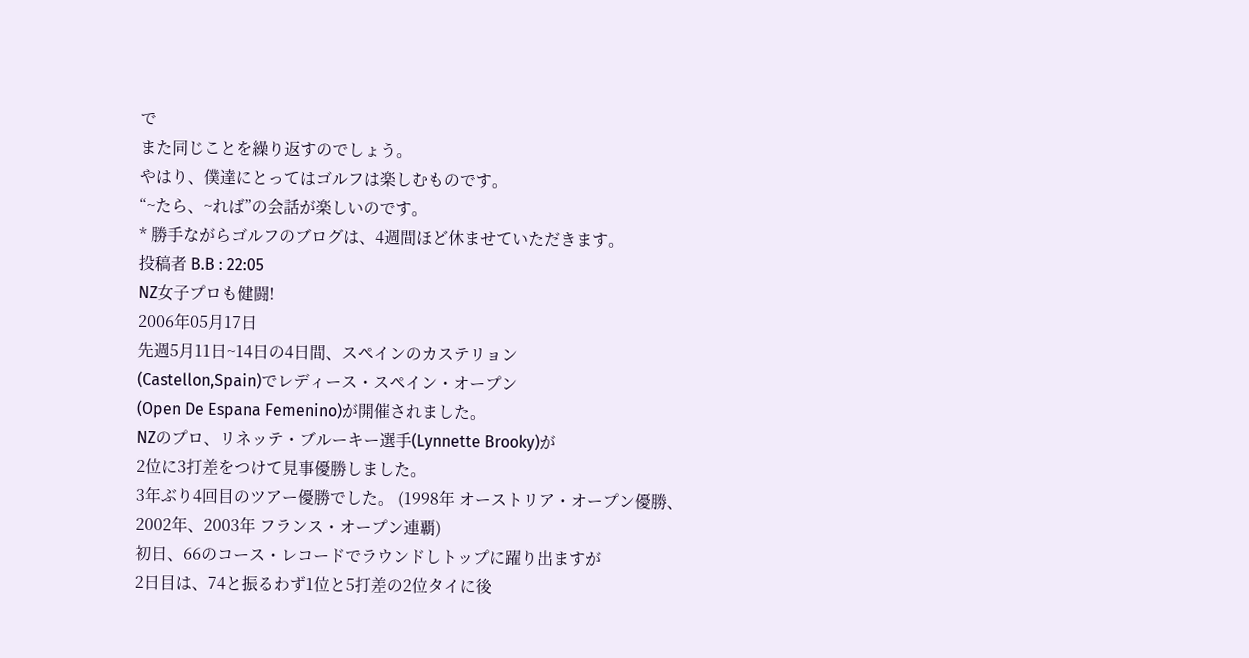で
また同じことを繰り返すのでしょう。
やはり、僕達にとってはゴルフは楽しむものです。
“~たら、~れば”の会話が楽しいのです。
* 勝手ながらゴルフのブログは、4週間ほど休ませていただきます。
投稿者 B.B : 22:05
NZ女子プロも健闘!
2006年05月17日
先週5月11日~14日の4日間、スペインのカステリョン
(Castellon,Spain)でレディース・スペイン・オープン
(Open De Espana Femenino)が開催されました。
NZのプロ、リネッテ・ブルーキー選手(Lynnette Brooky)が
2位に3打差をつけて見事優勝しました。
3年ぶり4回目のツアー優勝でした。 (1998年 オーストリア・オープン優勝、
2002年、2003年 フランス・オープン連覇)
初日、66のコース・レコードでラウンドしトップに躍り出ますが
2日目は、74と振るわず1位と5打差の2位タイに後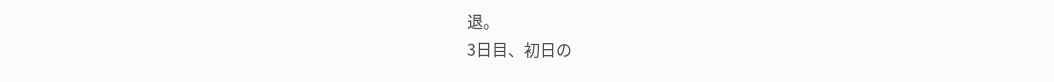退。
3日目、初日の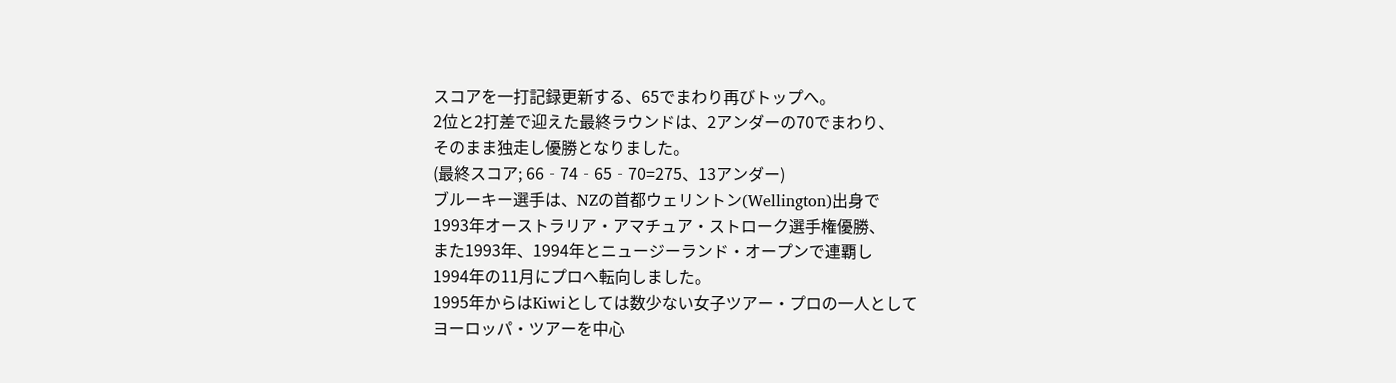スコアを一打記録更新する、65でまわり再びトップへ。
2位と2打差で迎えた最終ラウンドは、2アンダーの70でまわり、
そのまま独走し優勝となりました。
(最終スコア; 66‐74‐65‐70=275、13アンダー)
ブルーキー選手は、NZの首都ウェリントン(Wellington)出身で
1993年オーストラリア・アマチュア・ストローク選手権優勝、
また1993年、1994年とニュージーランド・オープンで連覇し
1994年の11月にプロへ転向しました。
1995年からはKiwiとしては数少ない女子ツアー・プロの一人として
ヨーロッパ・ツアーを中心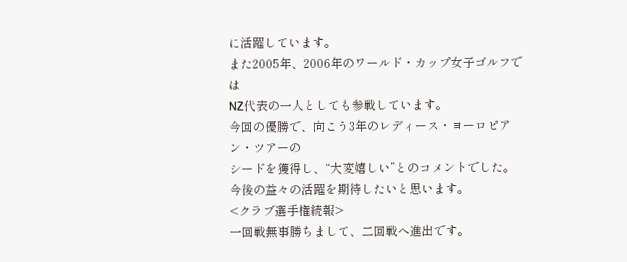に活躍しています。
また2005年、2006年のワールド・カップ女子ゴルフでは
NZ代表の一人としても参戦しています。
今回の優勝で、向こう3年のレディース・ヨーロピアン・ツアーの
シードを獲得し、“大変嬉しい”とのコメントでした。
今後の益々の活躍を期待したいと思います。
<クラブ選手権続報>
一回戦無事勝ちまして、二回戦へ進出です。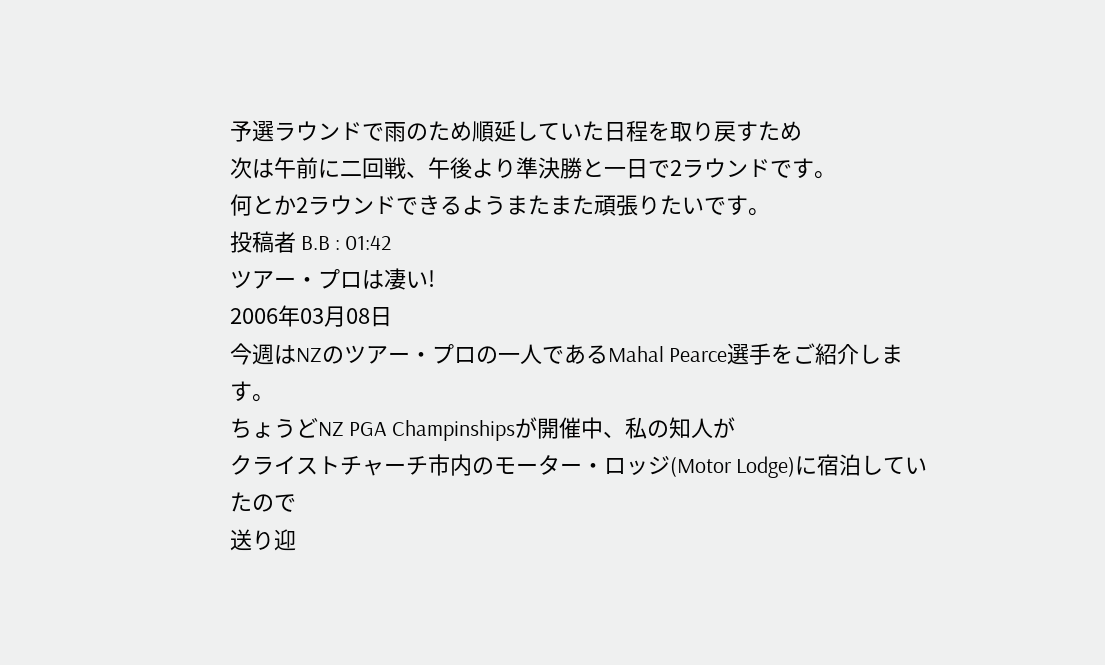予選ラウンドで雨のため順延していた日程を取り戻すため
次は午前に二回戦、午後より準決勝と一日で2ラウンドです。
何とか2ラウンドできるようまたまた頑張りたいです。
投稿者 B.B : 01:42
ツアー・プロは凄い!
2006年03月08日
今週はNZのツアー・プロの一人であるMahal Pearce選手をご紹介します。
ちょうどNZ PGA Champinshipsが開催中、私の知人が
クライストチャーチ市内のモーター・ロッジ(Motor Lodge)に宿泊していたので
送り迎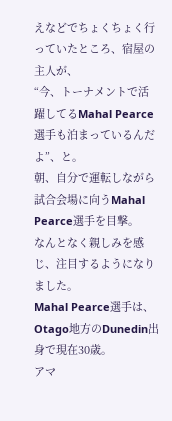えなどでちょくちょく行っていたところ、宿屋の主人が、
“今、トーナメントで活躍してるMahal Pearce選手も泊まっているんだよ”、と。
朝、自分で運転しながら試合会場に向うMahal Pearce選手を目撃。
なんとなく親しみを感じ、注目するようになりました。
Mahal Pearce選手は、Otago地方のDunedin出身で現在30歳。
アマ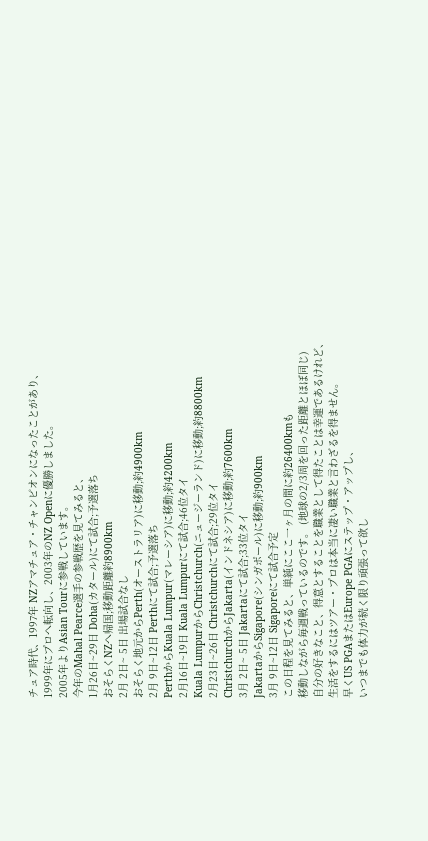チュア時代、1997年 NZアマチュア・チャンピオンになったことがあり、
1999年にプロへ転向し、2003年のNZ Openに優勝しました。
2005年よりAsian Tourに参戦しています。
今年のMahal Pearce選手の参戦歴を見てみると、
1月26日~29日 Doha(カタール)にて試合;予選落ち
おそらくNZへ帰国;移動距離約8900km
2月 2日~ 5日 出場試合なし
おそらく地元からPerth(オーストラリア)に移動;約4900km
2月 9日~12日 Perthにて試合;予選落ち
PerthからKuala Lumpur(マレーシア)に移動;約4200km
2月16日~19日 Kuala Lumpurにて試合;46位タイ
Kuala LumpurからChristchurch(ニュージーランド)に移動;約8800km
2月23日~26日 Christchurchにて試合;29位タイ
ChristchurchからJakarta(インドネシア)に移動;約7600km
3月 2日~ 5日 Jakartaにて試合;33位タイ
JakartaからSigapore(シンガポール)に移動;約900km
3月 9日~12日 Sigaporeにて試合予定
この日程を見てみると、単純にここ一ヶ月の間に約26400kmも
移動しながら毎週戦っているのです。 (地球の2/3周を回った距離とほぼ同じ)
自分の好きなこと、得意とすることを職業として得たことは幸運であるけれど、
生活をするにはツアー・プロは本当に凄い職業と言わざるを得ません。
早くUS PGAまたはEurope PGAにステップ・アップし、
いつまでも体力が続く限り頑張って欲し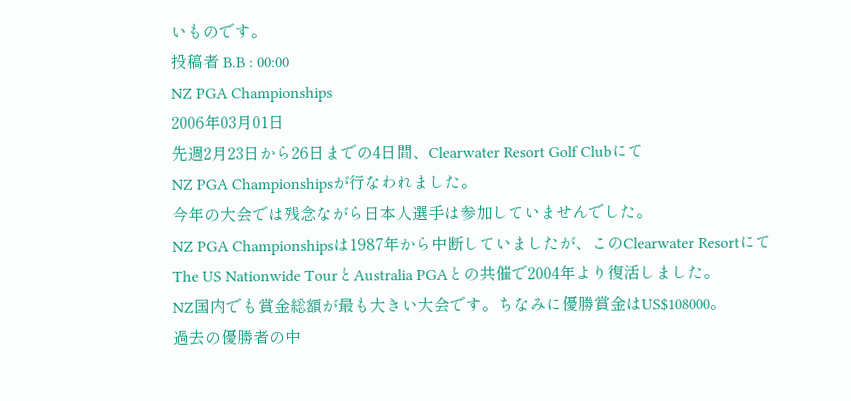いものです。
投稿者 B.B : 00:00
NZ PGA Championships
2006年03月01日
先週2月23日から26日までの4日間、Clearwater Resort Golf Clubにて
NZ PGA Championshipsが行なわれました。
今年の大会では残念ながら日本人選手は参加していませんでした。
NZ PGA Championshipsは1987年から中断していましたが、このClearwater Resortにて
The US Nationwide TourとAustralia PGAとの共催で2004年より復活しました。
NZ国内でも賞金総額が最も大きい大会です。ちなみに優勝賞金はUS$108000。
過去の優勝者の中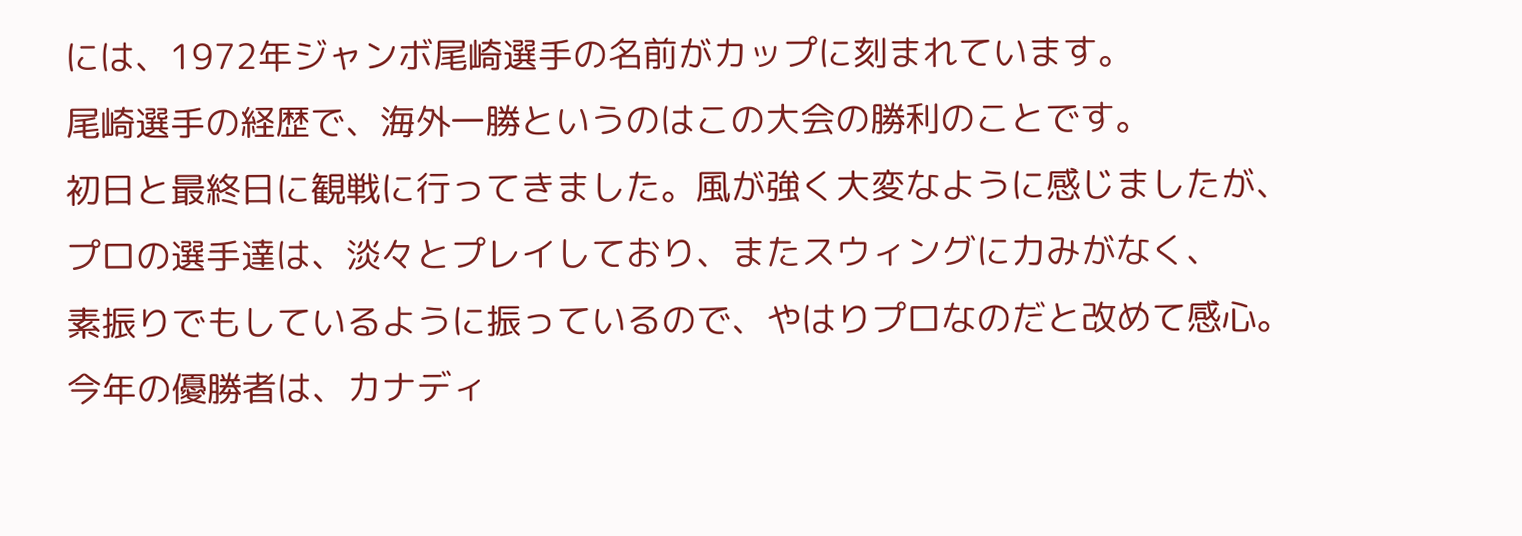には、1972年ジャンボ尾崎選手の名前がカップに刻まれています。
尾崎選手の経歴で、海外一勝というのはこの大会の勝利のことです。
初日と最終日に観戦に行ってきました。風が強く大変なように感じましたが、
プロの選手達は、淡々とプレイしており、またスウィングに力みがなく、
素振りでもしているように振っているので、やはりプロなのだと改めて感心。
今年の優勝者は、カナディ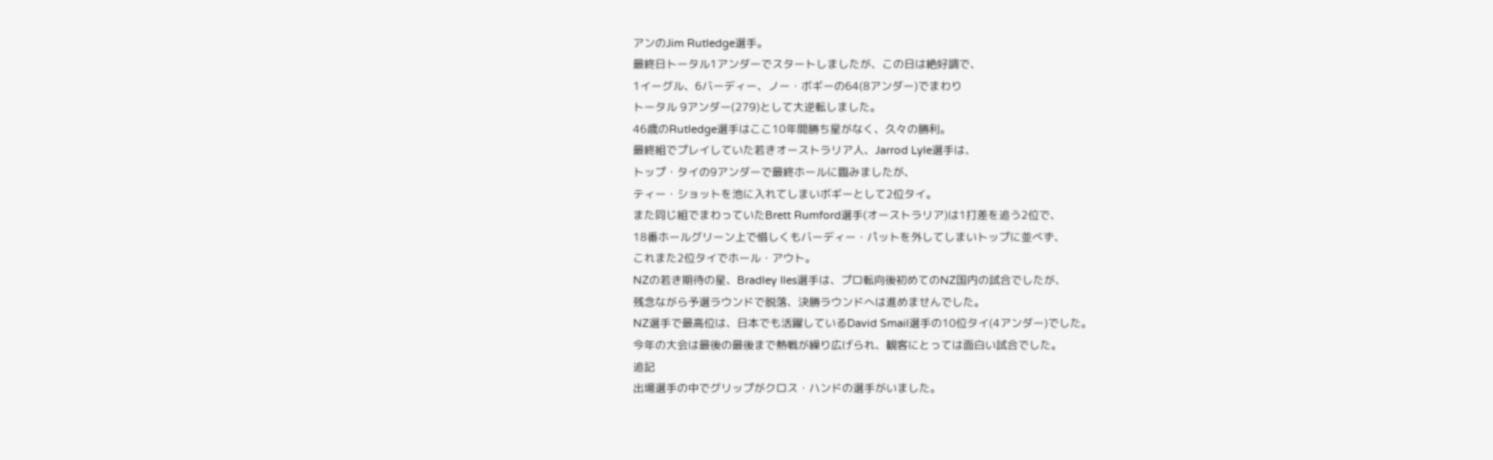アンのJim Rutledge選手。
最終日トータル1アンダーでスタートしましたが、この日は絶好調で、
1イーグル、6バーディー、ノー・ボギーの64(8アンダー)でまわり
トータル 9アンダー(279)として大逆転しました。
46歳のRutledge選手はここ10年間勝ち星がなく、久々の勝利。
最終組でプレイしていた若きオーストラリア人、Jarrod Lyle選手は、
トップ・タイの9アンダーで最終ホールに臨みましたが、
ティー・ショットを池に入れてしまいボギーとして2位タイ。
また同じ組でまわっていたBrett Rumford選手(オーストラリア)は1打差を追う2位で、
18番ホールグリーン上で惜しくもバーディー・パットを外してしまいトップに並べず、
これまた2位タイでホール・アウト。
NZの若き期待の星、Bradley Iles選手は、プロ転向後初めてのNZ国内の試合でしたが、
残念ながら予選ラウンドで脱落、決勝ラウンドへは進めませんでした。
NZ選手で最高位は、日本でも活躍しているDavid Smail選手の10位タイ(4アンダー)でした。
今年の大会は最後の最後まで熱戦が繰り広げられ、観客にとっては面白い試合でした。
追記
出場選手の中でグリップがクロス・ハンドの選手がいました。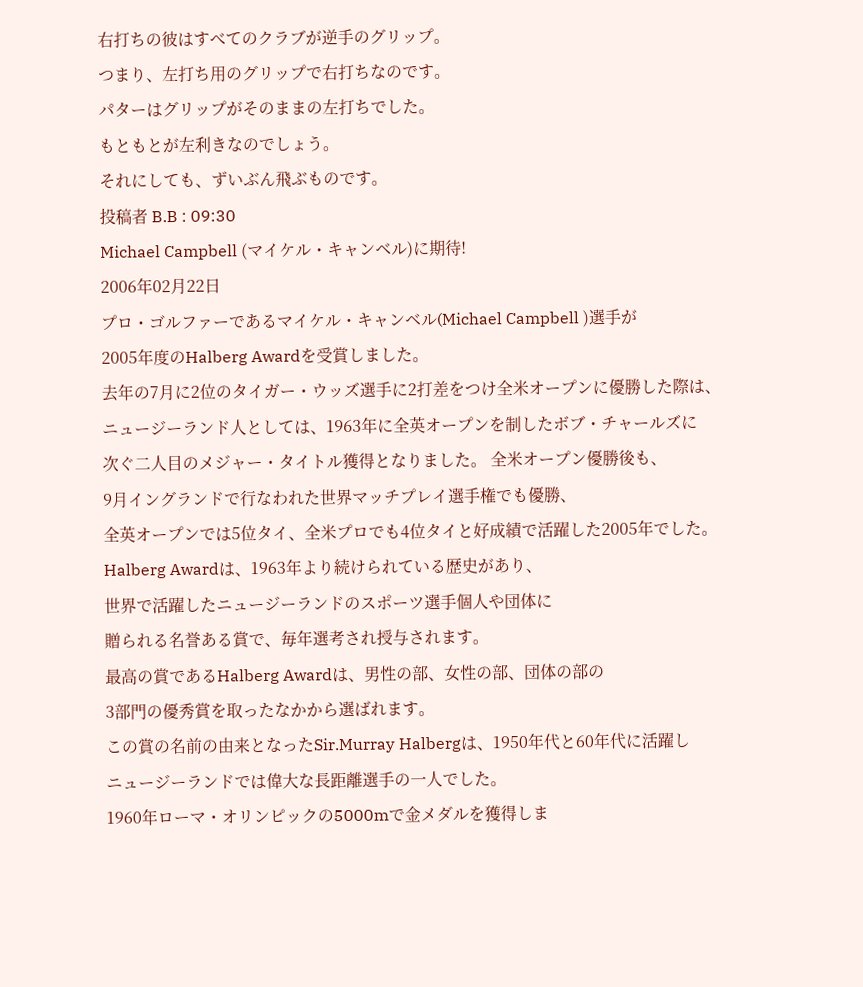右打ちの彼はすべてのクラブが逆手のグリップ。
つまり、左打ち用のグリップで右打ちなのです。
パターはグリップがそのままの左打ちでした。
もともとが左利きなのでしょう。
それにしても、ずいぶん飛ぶものです。
投稿者 B.B : 09:30
Michael Campbell (マイケル・キャンベル)に期待!
2006年02月22日
プロ・ゴルファーであるマイケル・キャンベル(Michael Campbell )選手が
2005年度のHalberg Awardを受賞しました。
去年の7月に2位のタイガー・ウッズ選手に2打差をつけ全米オープンに優勝した際は、
ニュージーランド人としては、1963年に全英オープンを制したボブ・チャールズに
次ぐ二人目のメジャー・タイトル獲得となりました。 全米オープン優勝後も、
9月イングランドで行なわれた世界マッチプレイ選手権でも優勝、
全英オープンでは5位タイ、全米プロでも4位タイと好成績で活躍した2005年でした。
Halberg Awardは、1963年より続けられている歴史があり、
世界で活躍したニュージーランドのスポーツ選手個人や団体に
贈られる名誉ある賞で、毎年選考され授与されます。
最高の賞であるHalberg Awardは、男性の部、女性の部、団体の部の
3部門の優秀賞を取ったなかから選ばれます。
この賞の名前の由来となったSir.Murray Halbergは、1950年代と60年代に活躍し
ニュージーランドでは偉大な長距離選手の一人でした。
1960年ローマ・オリンピックの5000mで金メダルを獲得しま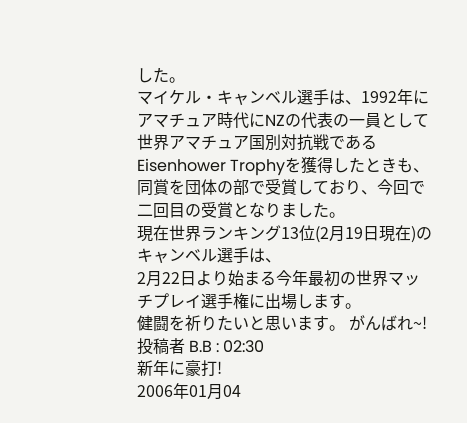した。
マイケル・キャンベル選手は、1992年にアマチュア時代にNZの代表の一員として
世界アマチュア国別対抗戦であるEisenhower Trophyを獲得したときも、
同賞を団体の部で受賞しており、今回で二回目の受賞となりました。
現在世界ランキング13位(2月19日現在)のキャンベル選手は、
2月22日より始まる今年最初の世界マッチプレイ選手権に出場します。
健闘を祈りたいと思います。 がんばれ~!
投稿者 B.B : 02:30
新年に豪打!
2006年01月04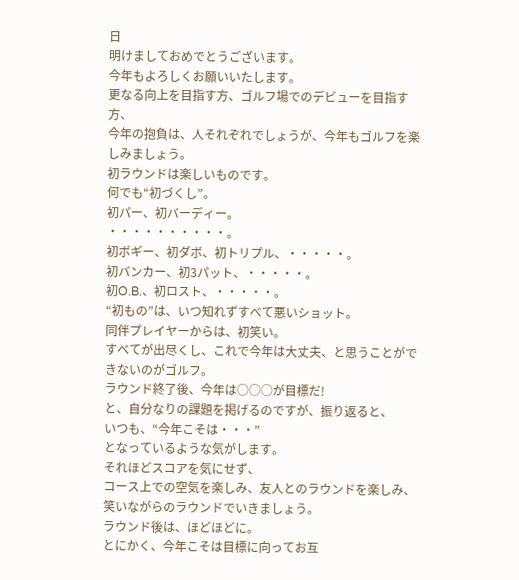日
明けましておめでとうございます。
今年もよろしくお願いいたします。
更なる向上を目指す方、ゴルフ場でのデビューを目指す方、
今年の抱負は、人それぞれでしょうが、今年もゴルフを楽しみましょう。
初ラウンドは楽しいものです。
何でも“初づくし”。
初パー、初バーディー。
・・・・・・・・・・。
初ボギー、初ダボ、初トリプル、・・・・・。
初バンカー、初3パット、・・・・・。
初O.B.、初ロスト、・・・・・。
“初もの”は、いつ知れずすべて悪いショット。
同伴プレイヤーからは、初笑い。
すべてが出尽くし、これで今年は大丈夫、と思うことができないのがゴルフ。
ラウンド終了後、今年は○○○が目標だ!
と、自分なりの課題を掲げるのですが、振り返ると、
いつも、“今年こそは・・・”
となっているような気がします。
それほどスコアを気にせず、
コース上での空気を楽しみ、友人とのラウンドを楽しみ、
笑いながらのラウンドでいきましょう。
ラウンド後は、ほどほどに。
とにかく、今年こそは目標に向ってお互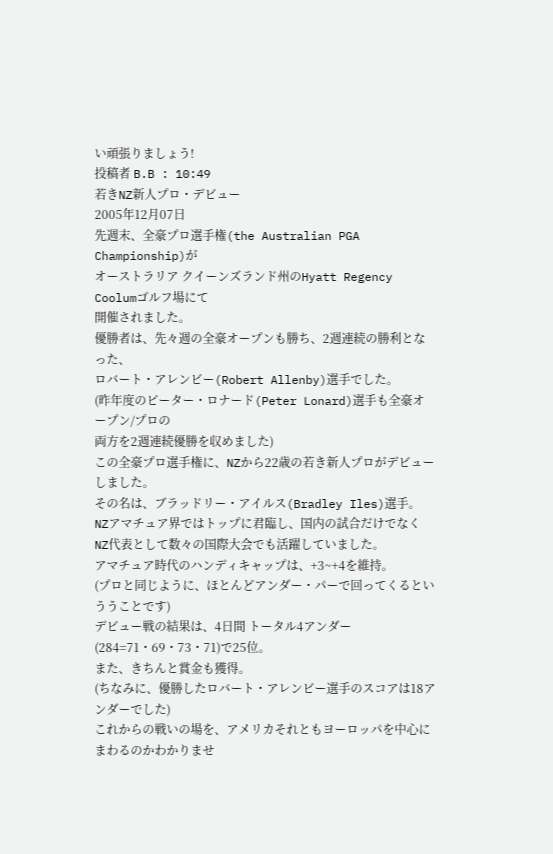い頑張りましょう!
投稿者 B.B : 10:49
若きNZ新人プロ・デビュー
2005年12月07日
先週末、全豪プロ選手権(the Australian PGA Championship)が
オーストラリア クイーンズランド州のHyatt Regency Coolumゴルフ場にて
開催されました。
優勝者は、先々週の全豪オープンも勝ち、2週連続の勝利となった、
ロバート・アレンビー(Robert Allenby)選手でした。
(昨年度のピーター・ロナード(Peter Lonard)選手も全豪オープン/プロの
両方を2週連続優勝を収めました)
この全豪プロ選手権に、NZから22歳の若き新人プロがデビューしました。
その名は、ブラッドリー・アイルス(Bradley Iles)選手。
NZアマチュア界ではトップに君臨し、国内の試合だけでなく
NZ代表として数々の国際大会でも活躍していました。
アマチュア時代のハンディキャップは、+3~+4を維持。
(プロと同じように、ほとんどアンダー・パーで回ってくるといううことです)
デビュー戦の結果は、4日間 トータル4アンダー(284=71・69・73・71)で25位。
また、きちんと賞金も獲得。
(ちなみに、優勝したロバート・アレンビー選手のスコアは18アンダーでした)
これからの戦いの場を、アメリカそれともヨーロッパを中心にまわるのかわかりませ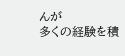んが
多くの経験を積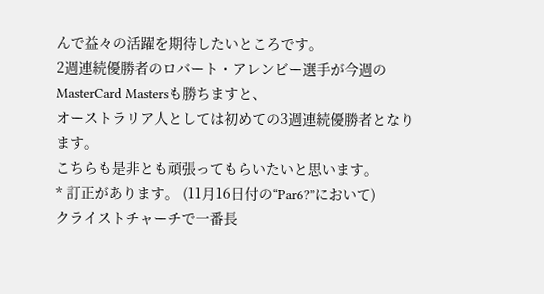んで益々の活躍を期待したいところです。
2週連続優勝者のロバート・アレンビー選手が今週のMasterCard Mastersも勝ちますと、
オーストラリア人としては初めての3週連続優勝者となります。
こちらも是非とも頑張ってもらいたいと思います。
* 訂正があります。 (11月16日付の“Par6?”において)
クライストチャーチで一番長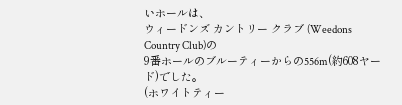いホールは、
ウィードンズ カントリー クラブ (Weedons Country Club)の
9番ホールのブルーティーからの556m(約608ヤード)でした。
(ホワイトティー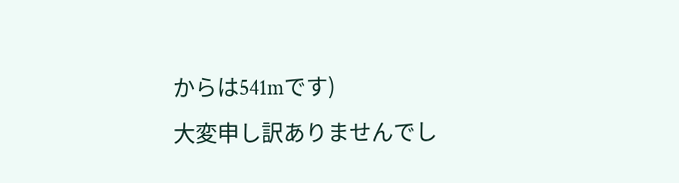からは541mです)
大変申し訳ありませんでし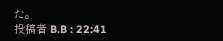た。
投稿者 B.B : 22:41